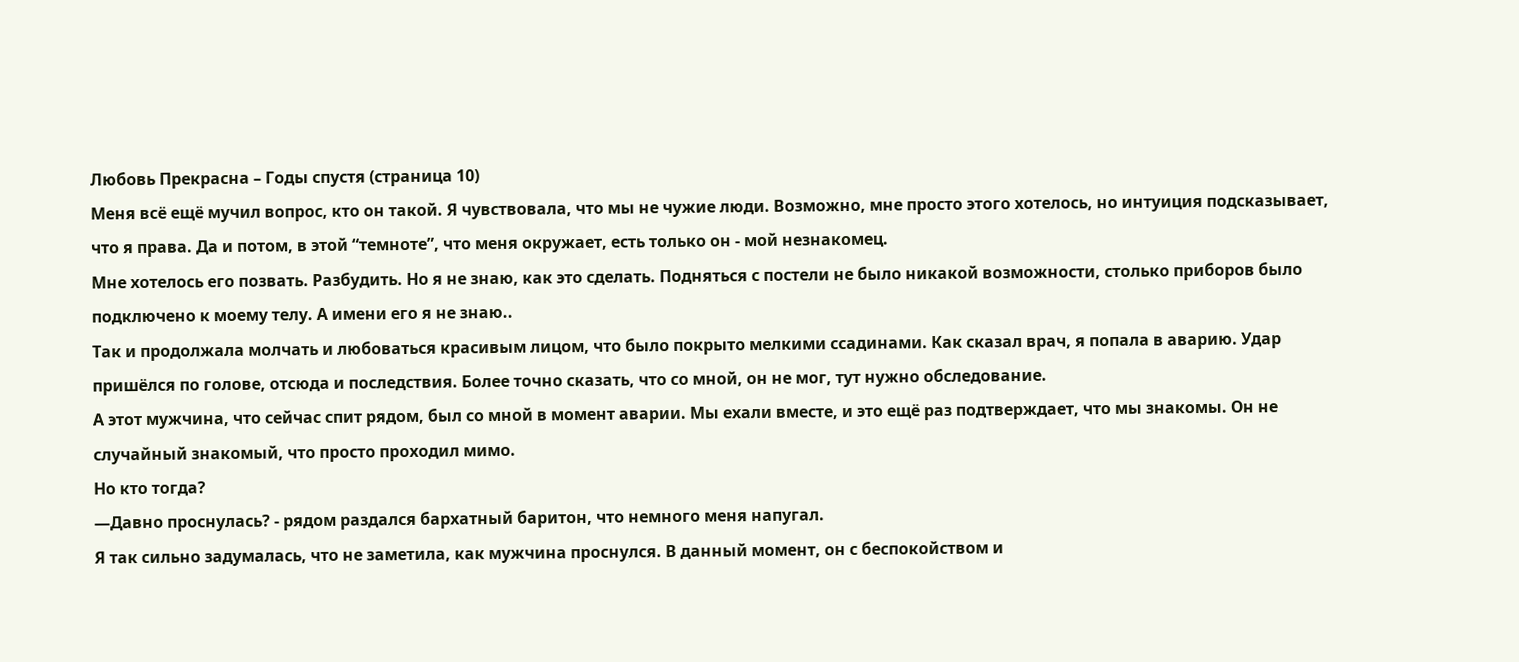Любовь Прекрасна – Годы спустя (страница 10)
Меня всё ещё мучил вопрос, кто он такой. Я чувствовала, что мы не чужие люди. Возможно, мне просто этого хотелось, но интуиция подсказывает, что я права. Да и потом, в этой “темноте”, что меня окружает, есть только он - мой незнакомец.
Мне хотелось его позвать. Разбудить. Но я не знаю, как это сделать. Подняться с постели не было никакой возможности, столько приборов было подключено к моему телу. А имени его я не знаю..
Так и продолжала молчать и любоваться красивым лицом, что было покрыто мелкими ссадинами. Как сказал врач, я попала в аварию. Удар пришёлся по голове, отсюда и последствия. Более точно сказать, что со мной, он не мог, тут нужно обследование.
А этот мужчина, что сейчас спит рядом, был со мной в момент аварии. Мы ехали вместе, и это ещё раз подтверждает, что мы знакомы. Он не случайный знакомый, что просто проходил мимо.
Но кто тогда?
—Давно проснулась? - рядом раздался бархатный баритон, что немного меня напугал.
Я так сильно задумалась, что не заметила, как мужчина проснулся. В данный момент, он с беспокойством и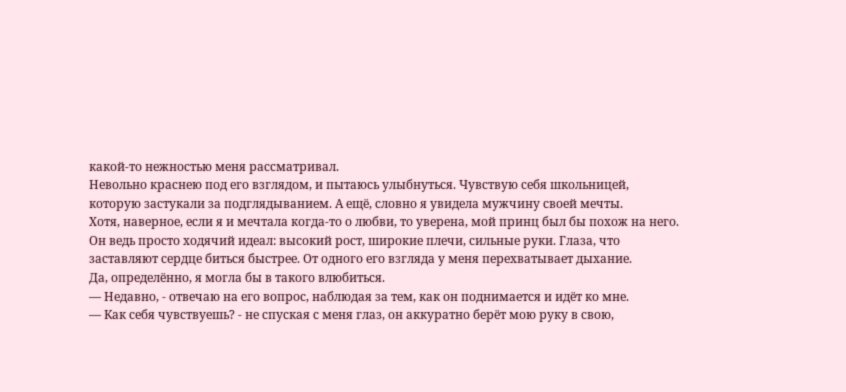какой-то нежностью меня рассматривал.
Невольно краснею под его взглядом, и пытаюсь улыбнуться. Чувствую себя школьницей, которую застукали за подглядыванием. А ещё, словно я увидела мужчину своей мечты.
Хотя, наверное, если я и мечтала когда-то о любви, то уверена, мой принц был бы похож на него. Он ведь просто ходячий идеал: высокий рост, широкие плечи, сильные руки. Глаза, что заставляют сердце биться быстрее. От одного его взгляда у меня перехватывает дыхание.
Да, определённо, я могла бы в такого влюбиться.
— Недавно, - отвечаю на его вопрос, наблюдая за тем, как он поднимается и идёт ко мне.
— Как себя чувствуешь? - не спуская с меня глаз, он аккуратно берёт мою руку в свою,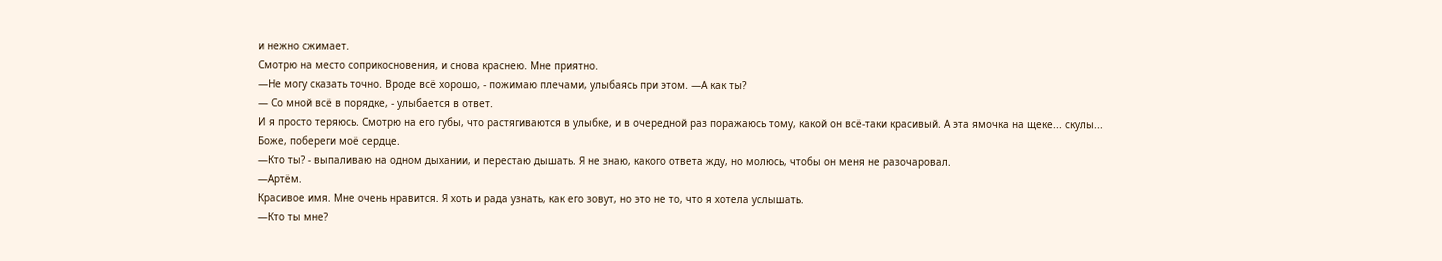и нежно сжимает.
Смотрю на место соприкосновения, и снова краснею. Мне приятно.
—Не могу сказать точно. Вроде всё хорошо, - пожимаю плечами, улыбаясь при этом. —А как ты?
— Со мной всё в порядке, - улыбается в ответ.
И я просто теряюсь. Смотрю на его губы, что растягиваются в улыбке, и в очередной раз поражаюсь тому, какой он всё-таки красивый. А эта ямочка на щеке... скулы...
Боже, побереги моё сердце.
—Кто ты? - выпаливаю на одном дыхании, и перестаю дышать. Я не знаю, какого ответа жду, но молюсь, чтобы он меня не разочаровал.
—Артём.
Красивое имя. Мне очень нравится. Я хоть и рада узнать, как его зовут, но это не то, что я хотела услышать.
—Кто ты мне?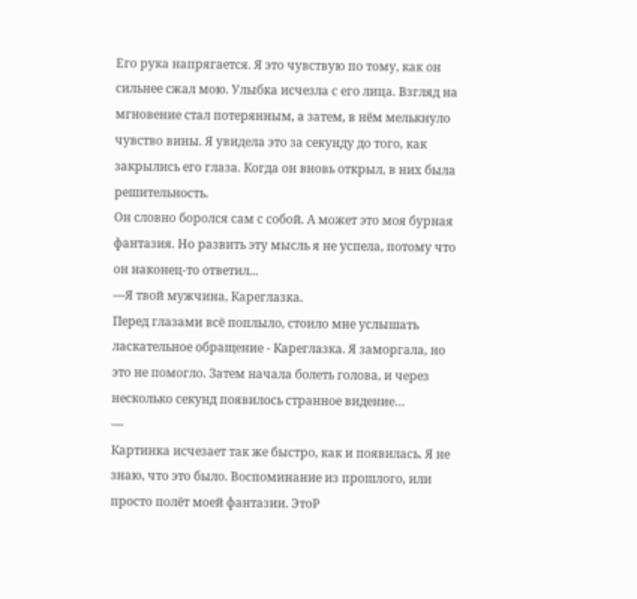Его рука напрягается. Я это чувствую по тому, как он сильнее сжал мою. Улыбка исчезла с его лица. Взгляд на мгновение стал потерянным, а затем, в нём мелькнуло чувство вины. Я увидела это за секунду до того, как закрылись его глаза. Когда он вновь открыл, в них была решительность.
Он словно боролся сам с собой. А может это моя бурная фантазия. Но развить эту мысль я не успела, потому что он наконец-то ответил...
—Я твой мужчина, Кареглазка.
Перед глазами всё поплыло, стоило мне услышать ласкательное обращение - Кареглазка. Я заморгала, но это не помогло. Затем начала болеть голова, и через несколько секунд появилось странное видение…
—
Картинка исчезает так же быстро, как и появилась. Я не знаю, что это было. Воспоминание из прошлого, или просто полёт моей фантазии. ЭтоР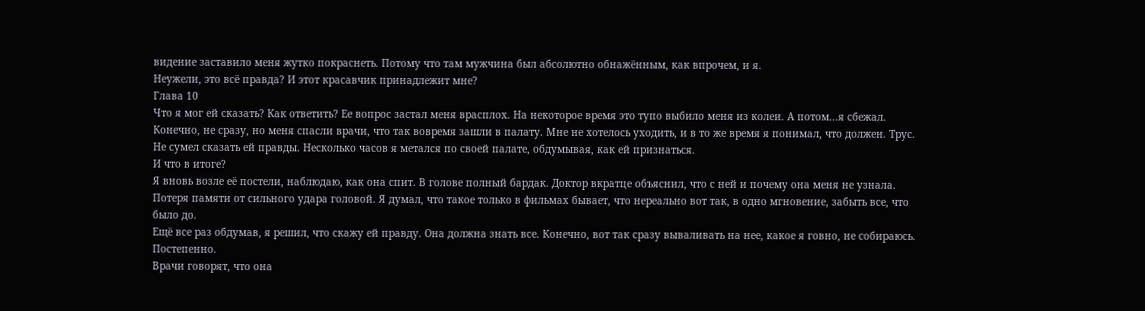видение заставило меня жутко покраснеть. Потому что там мужчина был абсолютно обнажённым, как впрочем, и я.
Неужели, это всё правда? И этот красавчик принадлежит мне?
Глава 10
Что я мог ей сказать? Как ответить? Ее вопрос застал меня врасплох. На некоторое время это тупо выбило меня из колеи. А потом...я сбежал.
Конечно, не сразу, но меня спасли врачи, что так вовремя зашли в палату. Мне не хотелось уходить, и в то же время я понимал, что должен. Трус. Не сумел сказать ей правды. Несколько часов я метался по своей палате, обдумывая, как ей признаться.
И что в итоге?
Я вновь возле её постели, наблюдаю, как она спит. В голове полный бардак. Доктор вкратце объяснил, что с ней и почему она меня не узнала. Потеря памяти от сильного удара головой. Я думал, что такое только в фильмах бывает, что нереально вот так, в одно мгновение, забыть все, что было до.
Ещё все раз обдумав, я решил, что скажу ей правду. Она должна знать все. Конечно, вот так сразу вываливать на нее, какое я говно, не собираюсь. Постепенно.
Врачи говорят, что она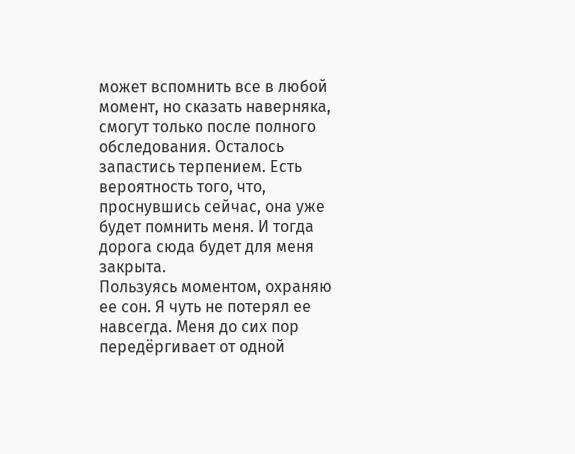может вспомнить все в любой момент, но сказать наверняка, смогут только после полного обследования. Осталось запастись терпением. Есть вероятность того, что, проснувшись сейчас, она уже будет помнить меня. И тогда дорога сюда будет для меня закрыта.
Пользуясь моментом, охраняю ее сон. Я чуть не потерял ее навсегда. Меня до сих пор передёргивает от одной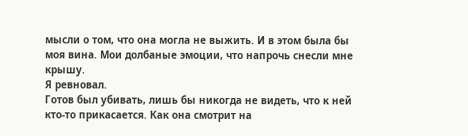мысли о том, что она могла не выжить. И в этом была бы моя вина. Мои долбаные эмоции, что напрочь снесли мне крышу.
Я ревновал.
Готов был убивать, лишь бы никогда не видеть, что к ней кто-то прикасается. Как она смотрит на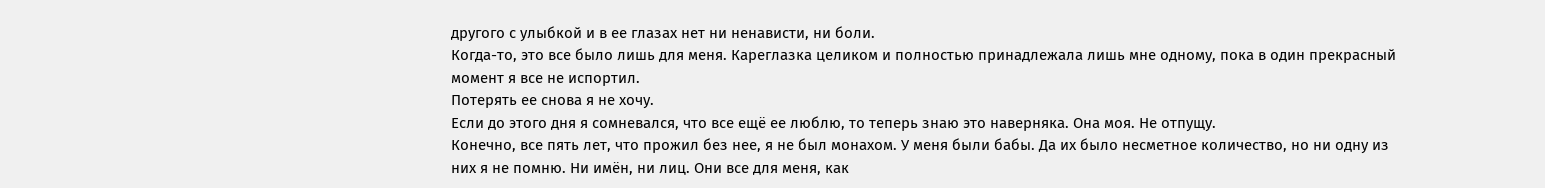другого с улыбкой и в ее глазах нет ни ненависти, ни боли.
Когда-то, это все было лишь для меня. Кареглазка целиком и полностью принадлежала лишь мне одному, пока в один прекрасный момент я все не испортил.
Потерять ее снова я не хочу.
Если до этого дня я сомневался, что все ещё ее люблю, то теперь знаю это наверняка. Она моя. Не отпущу.
Конечно, все пять лет, что прожил без нее, я не был монахом. У меня были бабы. Да их было несметное количество, но ни одну из них я не помню. Ни имён, ни лиц. Они все для меня, как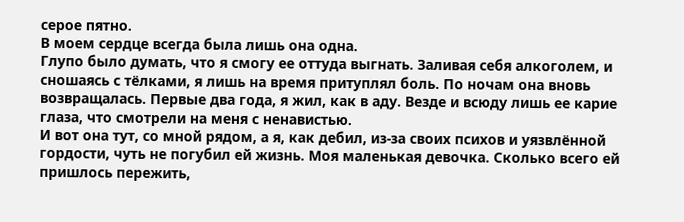серое пятно.
В моем сердце всегда была лишь она одна.
Глупо было думать, что я смогу ее оттуда выгнать. Заливая себя алкоголем, и сношаясь с тёлками, я лишь на время притуплял боль. По ночам она вновь возвращалась. Первые два года, я жил, как в аду. Везде и всюду лишь ее карие глаза, что смотрели на меня с ненавистью.
И вот она тут, со мной рядом, а я, как дебил, из-за своих психов и уязвлённой гордости, чуть не погубил ей жизнь. Моя маленькая девочка. Сколько всего ей пришлось пережить,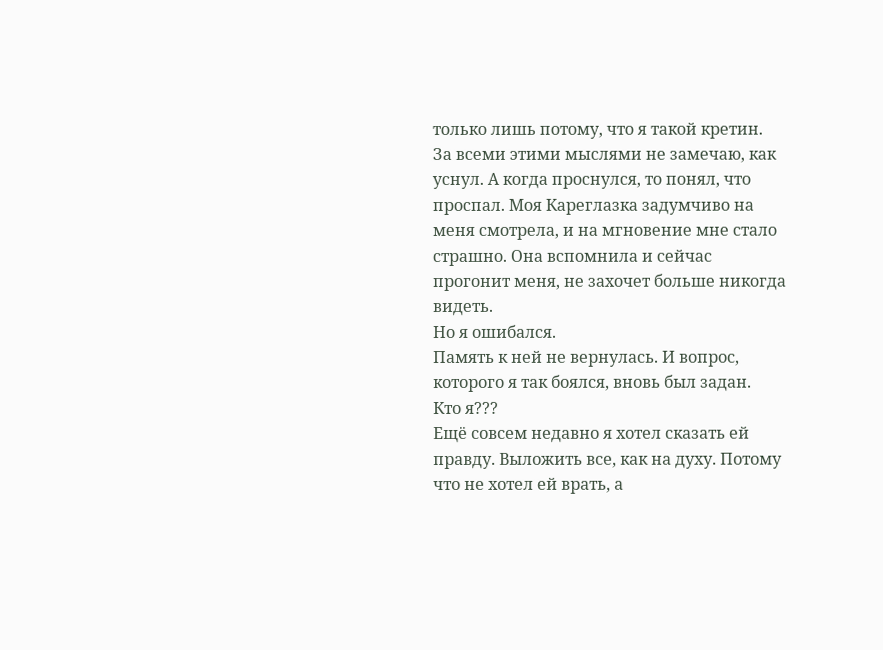только лишь потому, что я такой кретин.
За всеми этими мыслями не замечаю, как уснул. А когда проснулся, то понял, что проспал. Моя Кареглазка задумчиво на меня смотрела, и на мгновение мне стало страшно. Она вспомнила и сейчас прогонит меня, не захочет больше никогда видеть.
Но я ошибался.
Память к ней не вернулась. И вопрос, которого я так боялся, вновь был задан.
Кто я???
Ещё совсем недавно я хотел сказать ей правду. Выложить все, как на духу. Потому что не хотел ей врать, а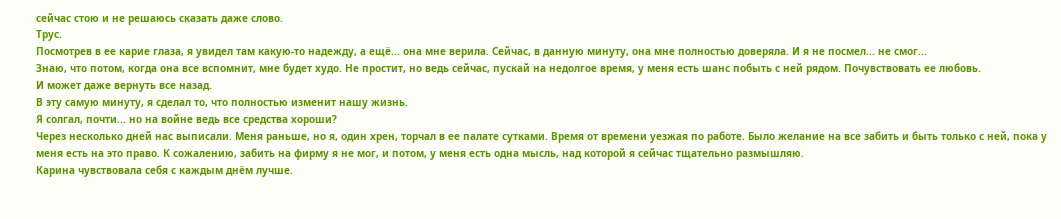сейчас стою и не решаюсь сказать даже слово.
Трус.
Посмотрев в ее карие глаза, я увидел там какую-то надежду, а ещё... она мне верила. Сейчас, в данную минуту, она мне полностью доверяла. И я не посмел... не смог...
Знаю, что потом, когда она все вспомнит, мне будет худо. Не простит, но ведь сейчас, пускай на недолгое время, у меня есть шанс побыть с ней рядом. Почувствовать ее любовь.
И может даже вернуть все назад.
В эту самую минуту, я сделал то, что полностью изменит нашу жизнь.
Я солгал, почти... но на войне ведь все средства хороши?
Через несколько дней нас выписали. Меня раньше, но я, один хрен, торчал в ее палате сутками. Время от времени уезжая по работе. Было желание на все забить и быть только с ней, пока у меня есть на это право. К сожалению, забить на фирму я не мог, и потом, у меня есть одна мысль, над которой я сейчас тщательно размышляю.
Карина чувствовала себя с каждым днём лучше.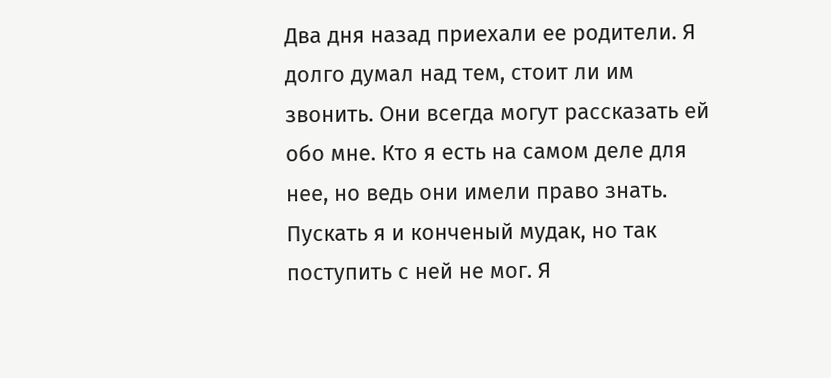Два дня назад приехали ее родители. Я долго думал над тем, стоит ли им звонить. Они всегда могут рассказать ей обо мне. Кто я есть на самом деле для нее, но ведь они имели право знать.
Пускать я и конченый мудак, но так поступить с ней не мог. Я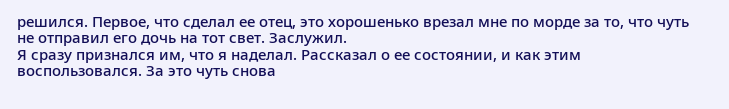решился. Первое, что сделал ее отец, это хорошенько врезал мне по морде за то, что чуть не отправил его дочь на тот свет. Заслужил.
Я сразу признался им, что я наделал. Рассказал о ее состоянии, и как этим воспользовался. За это чуть снова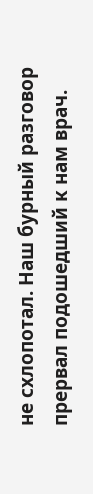не схлопотал. Наш бурный разговор прервал подошедший к нам врач.